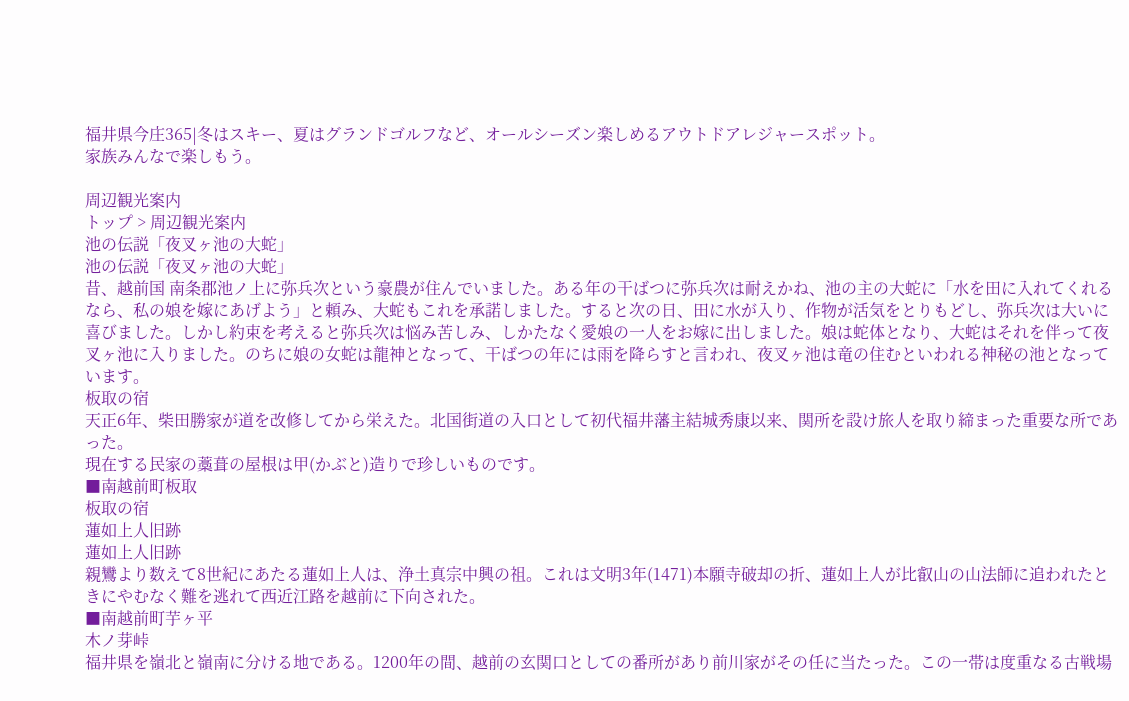福井県今庄365|冬はスキー、夏はグランドゴルフなど、オールシーズン楽しめるアウトドアレジャースポット。
家族みんなで楽しもう。

周辺観光案内
トップ > 周辺観光案内
池の伝説「夜叉ヶ池の大蛇」
池の伝説「夜叉ヶ池の大蛇」
昔、越前国 南条郡池ノ上に弥兵次という豪農が住んでいました。ある年の干ばつに弥兵次は耐えかね、池の主の大蛇に「水を田に入れてくれるなら、私の娘を嫁にあげよう」と頼み、大蛇もこれを承諾しました。すると次の日、田に水が入り、作物が活気をとりもどし、弥兵次は大いに喜びました。しかし約束を考えると弥兵次は悩み苦しみ、しかたなく愛娘の一人をお嫁に出しました。娘は蛇体となり、大蛇はそれを伴って夜叉ヶ池に入りました。のちに娘の女蛇は龍神となって、干ばつの年には雨を降らすと言われ、夜叉ヶ池は竜の住むといわれる神秘の池となっています。
板取の宿
天正6年、柴田勝家が道を改修してから栄えた。北国街道の入口として初代福井藩主結城秀康以来、関所を設け旅人を取り締まった重要な所であった。
現在する民家の藁葺の屋根は甲(かぶと)造りで珍しいものです。
■南越前町板取
板取の宿
蓮如上人旧跡
蓮如上人旧跡
親鸞より数えて8世紀にあたる蓮如上人は、浄土真宗中興の祖。これは文明3年(1471)本願寺破却の折、蓮如上人が比叡山の山法師に追われたときにやむなく難を逃れて西近江路を越前に下向された。
■南越前町芋ヶ平
木ノ芽峠
福井県を嶺北と嶺南に分ける地である。1200年の間、越前の玄関口としての番所があり前川家がその任に当たった。この一帯は度重なる古戦場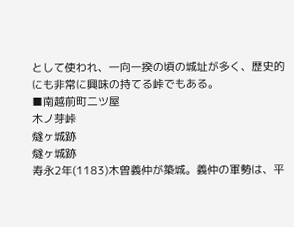として使われ、一向一揆の頃の城址が多く、歴史的にも非常に興味の持てる峠でもある。
■南越前町二ツ屋
木ノ芽峠
燧ヶ城跡
燧ヶ城跡
寿永2年(1183)木曽義仲が築城。義仲の軍勢は、平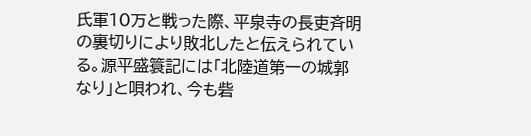氏軍10万と戦った際、平泉寺の長吏斉明の裏切りにより敗北したと伝えられている。源平盛簑記には「北陸道第一の城郭なり」と唄われ、今も砦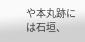や本丸跡には石垣、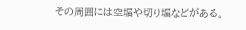その周囲には空堀や切り堀などがある。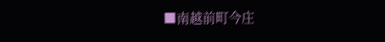■南越前町今庄